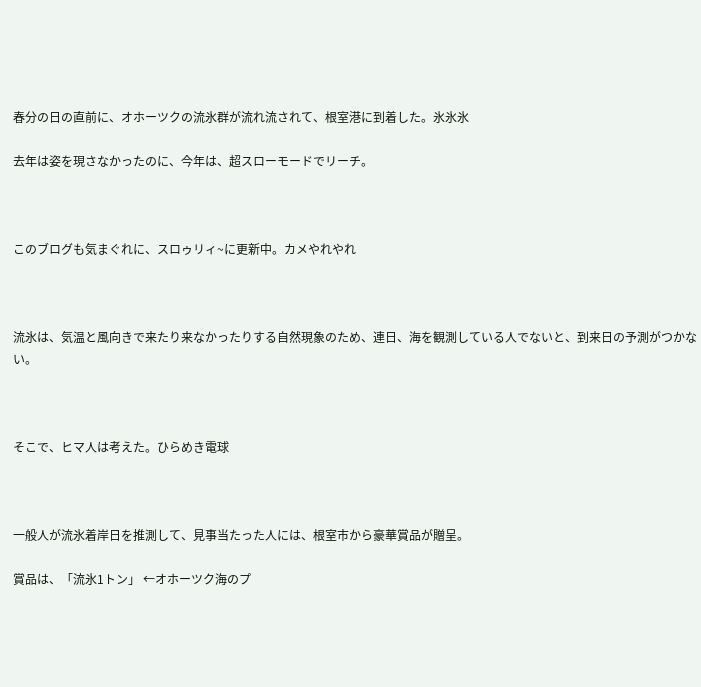春分の日の直前に、オホーツクの流氷群が流れ流されて、根室港に到着した。氷氷氷

去年は姿を現さなかったのに、今年は、超スローモードでリーチ。



このブログも気まぐれに、スロゥリィ~に更新中。カメやれやれ



流氷は、気温と風向きで来たり来なかったりする自然現象のため、連日、海を観測している人でないと、到来日の予測がつかない。



そこで、ヒマ人は考えた。ひらめき電球



一般人が流氷着岸日を推測して、見事当たった人には、根室市から豪華賞品が贈呈。

賞品は、「流氷1トン」 ←オホーツク海のプ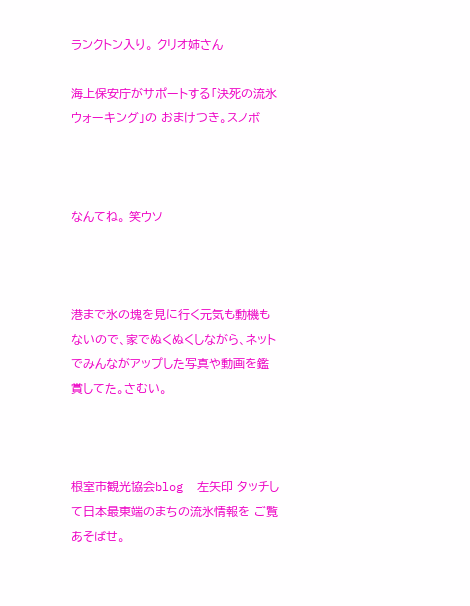ランクトン入り。 クリオ姉さん

海上保安庁がサポートする「決死の流氷ウォーキング」の おまけつき。スノボ



なんてね。 笑ウソ



港まで氷の塊を見に行く元気も動機もないので、家でぬくぬくしながら、ネットでみんながアップした写真や動画を鑑賞してた。さむい。



根室市観光協会blog  左矢印 タッチして日本最東端のまちの流氷情報を ご覧あそばせ。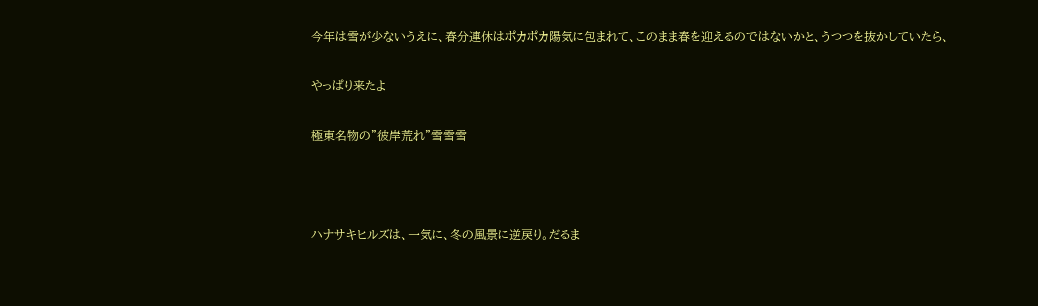今年は雪が少ないうえに、春分連休はポカポカ陽気に包まれて、このまま春を迎えるのではないかと、うつつを抜かしていたら、

やっぱり来たよ

極東名物の”彼岸荒れ”雪雪雪



ハナサキヒルズは、一気に、冬の風景に逆戻り。だるま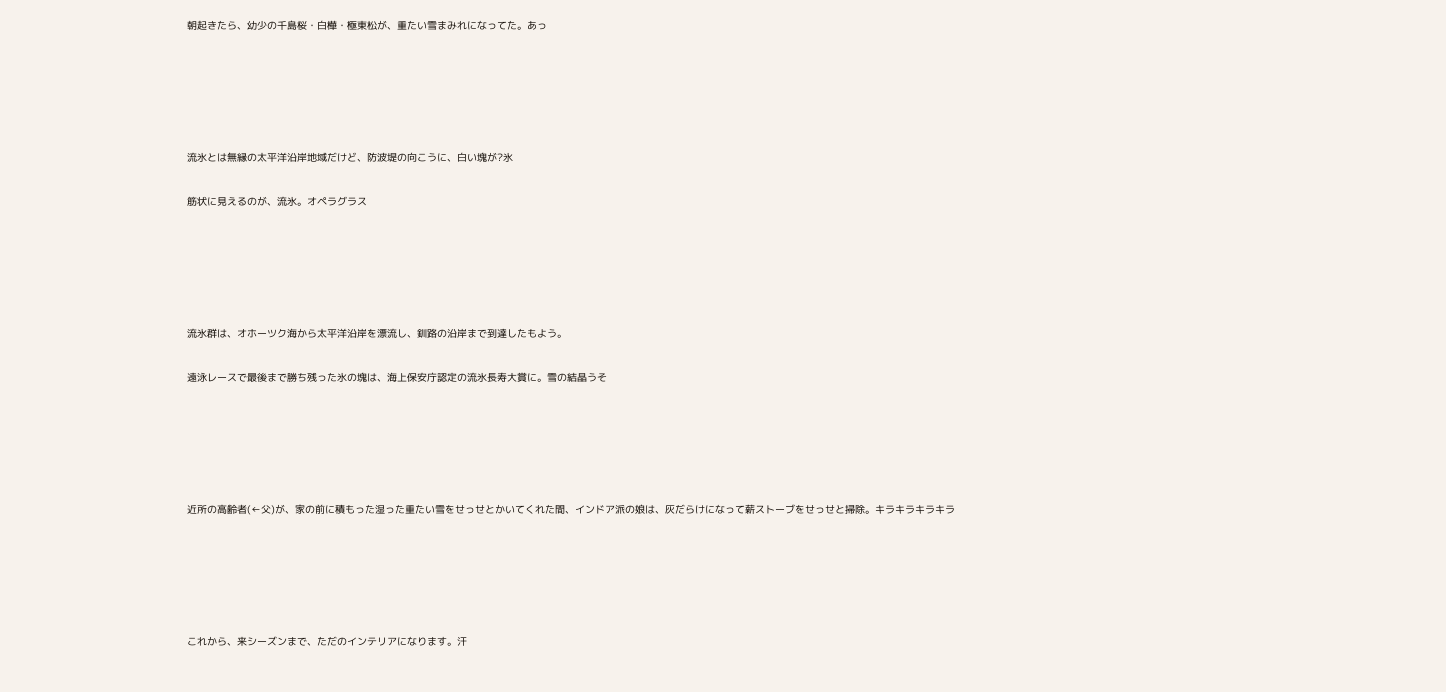朝起きたら、幼少の千島桜・白樺・極東松が、重たい雪まみれになってた。あっ





流氷とは無縁の太平洋沿岸地域だけど、防波堤の向こうに、白い塊が?氷

筋状に見えるのが、流氷。オペラグラス





流氷群は、オホーツク海から太平洋沿岸を漂流し、釧路の沿岸まで到達したもよう。

遠泳レースで最後まで勝ち残った氷の塊は、海上保安庁認定の流氷長寿大賞に。雪の結晶うそ





近所の高齢者(←父)が、家の前に積もった湿った重たい雪をせっせとかいてくれた間、インドア派の娘は、灰だらけになって薪ストーブをせっせと掃除。キラキラキラキラ





これから、来シーズンまで、ただのインテリアになります。汗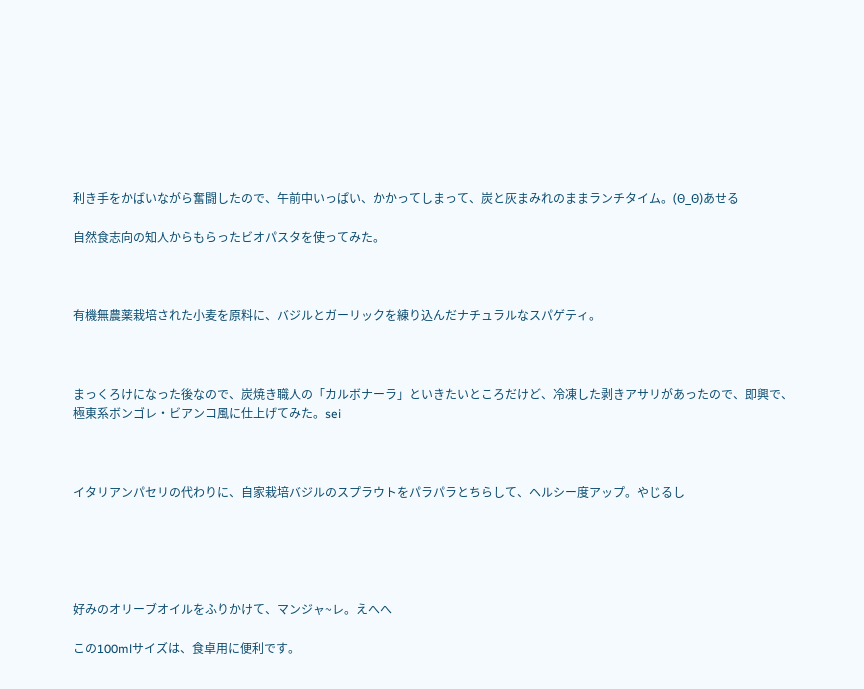利き手をかばいながら奮闘したので、午前中いっぱい、かかってしまって、炭と灰まみれのままランチタイム。(Θ_Θ)あせる

自然食志向の知人からもらったビオパスタを使ってみた。



有機無農薬栽培された小麦を原料に、バジルとガーリックを練り込んだナチュラルなスパゲティ。



まっくろけになった後なので、炭焼き職人の「カルボナーラ」といきたいところだけど、冷凍した剥きアサリがあったので、即興で、極東系ボンゴレ・ビアンコ風に仕上げてみた。sei



イタリアンパセリの代わりに、自家栽培バジルのスプラウトをパラパラとちらして、ヘルシー度アップ。やじるし





好みのオリーブオイルをふりかけて、マンジャ~レ。えへへ

この100mlサイズは、食卓用に便利です。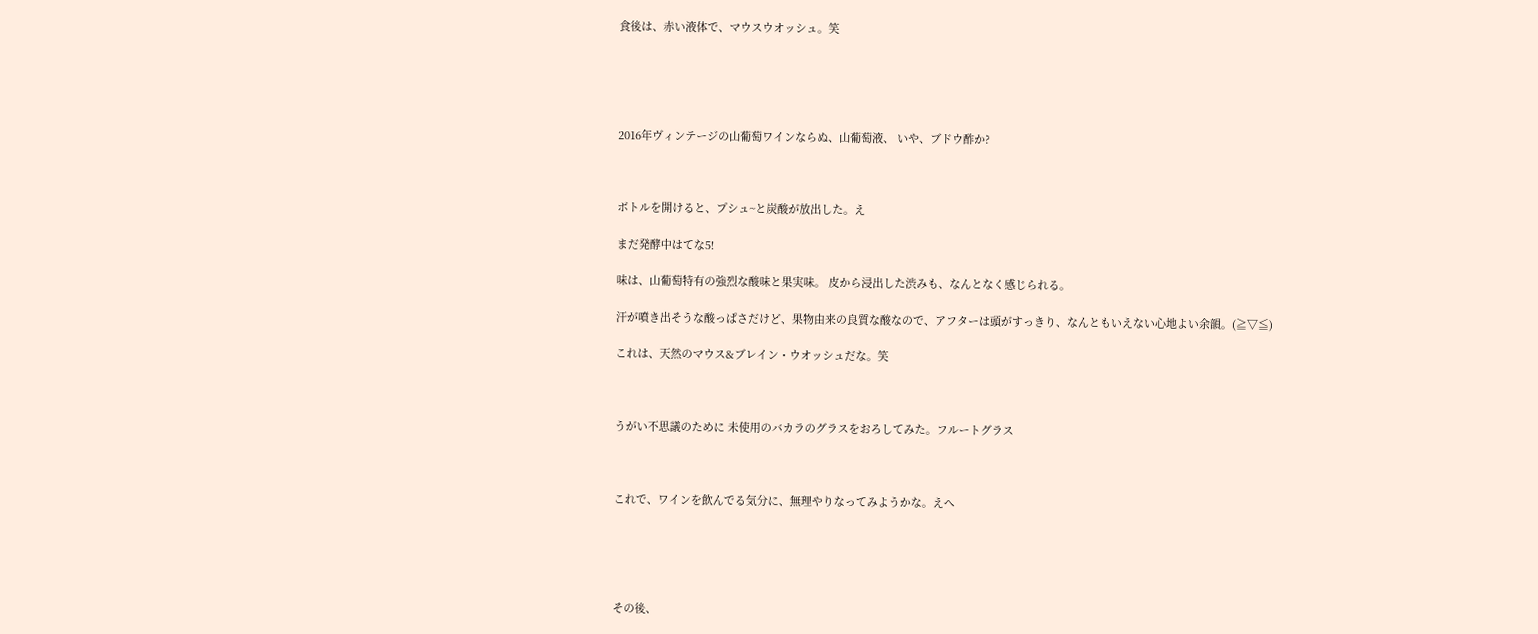食後は、赤い液体で、マウスウオッシュ。笑





2016年ヴィンテージの山葡萄ワインならぬ、山葡萄液、 いや、ブドウ酢か?



ボトルを開けると、プシュ~と炭酸が放出した。え

まだ発酵中はてな5!

味は、山葡萄特有の強烈な酸味と果実味。 皮から浸出した渋みも、なんとなく感じられる。

汗が噴き出そうな酸っぱさだけど、果物由来の良質な酸なので、アフターは頭がすっきり、なんともいえない心地よい余韻。(≧▽≦)

これは、天然のマウス&ブレイン・ウオッシュだな。笑



うがい不思議のために 未使用のバカラのグラスをおろしてみた。フルートグラス



これで、ワインを飲んでる気分に、無理やりなってみようかな。えへ





その後、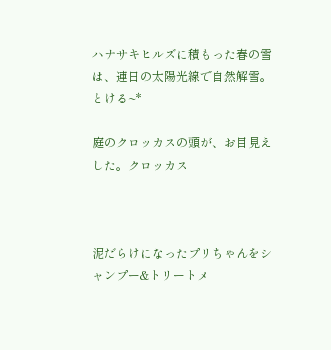ハナサキヒルズに積もった春の雪は、連日の太陽光線で自然解雪。とける~*

庭のクロッカスの頭が、お目見えした。クロッカス



泥だらけになったプリちゃんをシャンプー&トリートメ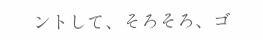ントして、そろそろ、ゴ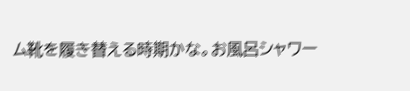ム靴を履き替える時期かな。お風呂シャワー